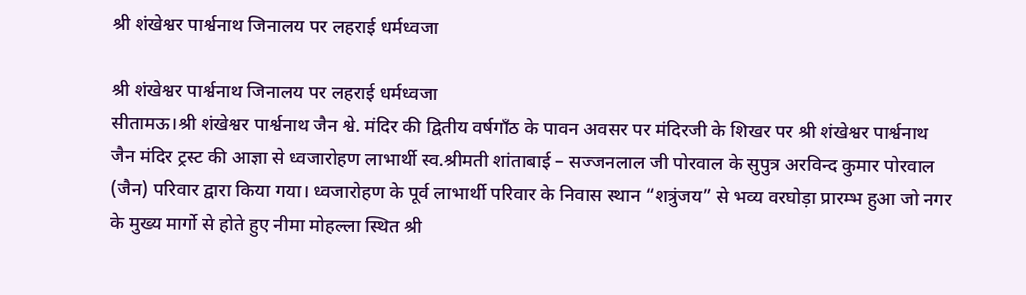श्री शंखेश्वर पार्श्वनाथ जिनालय पर लहराई धर्मध्वजा

श्री शंखेश्वर पार्श्वनाथ जिनालय पर लहराई धर्मध्वजा
सीतामऊ।श्री शंखेश्वर पार्श्वनाथ जैन श्वे. मंदिर की द्वितीय वर्षगाँठ के पावन अवसर पर मंदिरजी के शिखर पर श्री शंखेश्वर पार्श्वनाथ जैन मंदिर ट्रस्ट की आज्ञा से ध्वजारोहण लाभार्थी स्व.श्रीमती शांताबाई – सज्जनलाल जी पोरवाल के सुपुत्र अरविन्द कुमार पोरवाल (जैन) परिवार द्वारा किया गया। ध्वजारोहण के पूर्व लाभार्थी परिवार के निवास स्थान “शत्रुंजय” से भव्य वरघोड़ा प्रारम्भ हुआ जो नगर के मुख्य मार्गो से होते हुए नीमा मोहल्ला स्थित श्री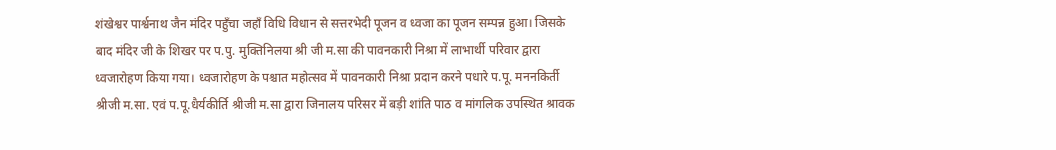शंखेश्वर पार्श्वनाथ जैन मंदिर पहुँचा जहाँ विधि विधान से सत्तरभेदी पूजन व ध्वजा का पूजन सम्पन्न हुआ। जिसके बाद मंदिर जी के शिखर पर प.पु. मुक्तिनिलया श्री जी म.सा की पावनकारी निश्रा में लाभार्थी परिवार द्वारा ध्वजारोहण किया गया। ध्वजारोहण के पश्चात महोत्सव में पावनकारी निश्रा प्रदान करने पधारे प.पू. मननकिर्ती श्रीजी म.सा. एवं प.पू.धैर्यकीर्ति श्रीजी म.सा द्वारा जिनालय परिसर में बड़ी शांति पाठ व मांगलिक उपस्थित श्रावक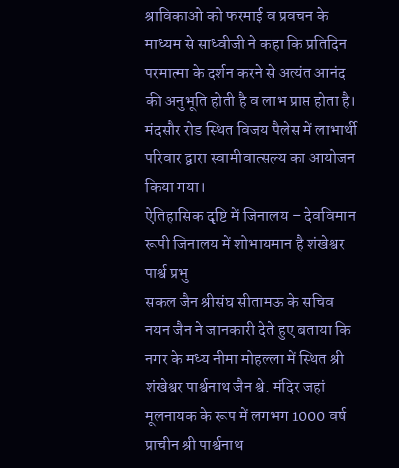श्राविकाओ को फरमाई व प्रवचन के माध्यम से साध्वीजी ने कहा कि प्रतिदिन परमात्मा के दर्शन करने से अत्यंत आनंद की अनुभूति होती है व लाभ प्राप्त होता है। मंदसौर रोड स्थित विजय पैलेस में लाभार्थी परिवार द्वारा स्वामीवात्सल्य का आयोजन किया गया।
ऐतिहासिक दृष्टि में जिनालय – देवविमान रूपी जिनालय में शोभायमान है शंखेश्वर पार्श्व प्रभु
सकल जैन श्रीसंघ सीतामऊ के सचिव नयन जैन ने जानकारी देते हुए बताया कि नगर के मध्य नीमा मोहल्ला में स्थित श्री शंखेश्वर पार्श्वनाथ जैन श्वे. मंदिर जहां मूलनायक के रूप में लगभग 1000 वर्ष प्राचीन श्री पार्श्वनाथ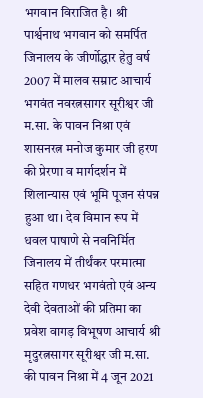भगवान विराजित है। श्री पार्श्वनाथ भगवान को समर्पित जिनालय के जीर्णोद्धार हेतु वर्ष 2007 में मालव सम्राट आचार्य भगवंत नवरत्नसागर सूरीश्वर जी म.सा. के पावन निश्रा एवं शासनरत्न मनोज कुमार जी हरण की प्रेरणा व मार्गदर्शन में शिलान्यास एवं भूमि पूजन संपन्न हुआ था। देव विमान रूप में धवल पाषाणे से नवनिर्मित जिनालय में तीर्थंकर परमात्मा सहित गणधर भगवंतो एवं अन्य देवी देवताओं की प्रतिमा का प्रवेश वागड़ विभूषण आचार्य श्री मृदुरत्नसागर सूरीश्वर जी म.सा. की पावन निश्रा में 4 जून 2021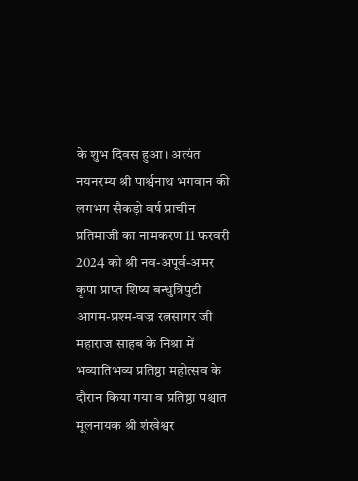के शुभ दिवस हुआ। अत्यंत नयनरम्य श्री पार्श्वनाथ भगवान की लगभग सैकड़ो वर्ष प्राचीन प्रतिमाजी का नामकरण 11 फरवरी 2024 को श्री नव-अपूर्व-अमर कृपा प्राप्त शिष्य बन्धुत्रिपुटी आगम-प्रश्म-वज्र रत्नसागर जी महाराज साहब के निश्रा में भव्यातिभव्य प्रतिष्ठा महोत्सव के दौरान किया गया व प्रतिष्ठा पश्चात मूलनायक श्री शंखेश्वर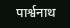पार्श्वनाथ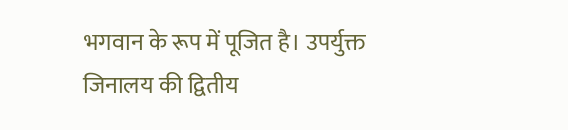भगवान के रूप में पूजित है। उपर्युक्त जिनालय की द्वितीय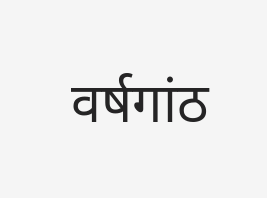वर्षगांठ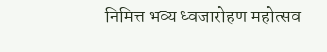निमित्त भव्य ध्वजारोहण महोत्सव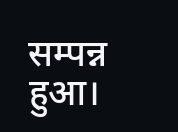सम्पन्न हुआ।